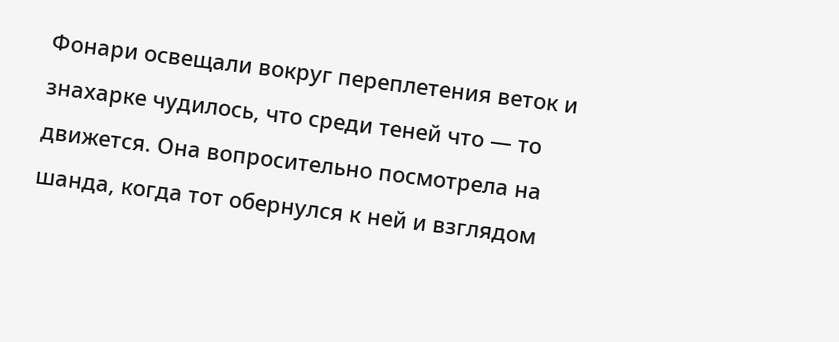Фонари освещали вокруг переплетения веток и знахарке чудилось, что среди теней что — то движется. Она вопросительно посмотрела на шанда, когда тот обернулся к ней и взглядом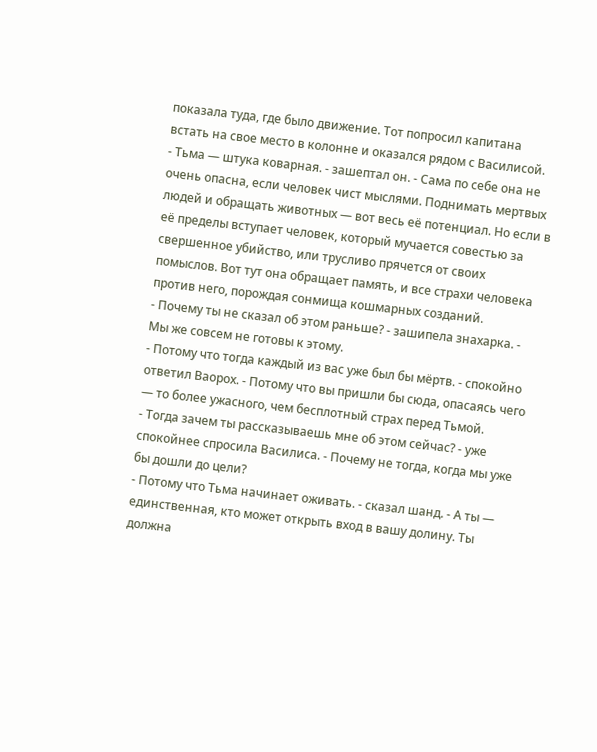показала туда, где было движение. Тот попросил капитана встать на свое место в колонне и оказался рядом с Василисой.
- Тьма — штука коварная. - зашептал он. - Сама по себе она не очень опасна, если человек чист мыслями. Поднимать мертвых людей и обращать животных — вот весь её потенциал. Но если в её пределы вступает человек, который мучается совестью за свершенное убийство, или трусливо прячется от своих помыслов. Вот тут она обращает память, и все страхи человека против него, порождая сонмища кошмарных созданий.
- Почему ты не сказал об этом раньше? - зашипела знахарка. - Мы же совсем не готовы к этому.
- Потому что тогда каждый из вас уже был бы мёртв. - спокойно ответил Ваорох. - Потому что вы пришли бы сюда, опасаясь чего — то более ужасного, чем бесплотный страх перед Тьмой.
- Тогда зачем ты рассказываешь мне об этом сейчас? - уже спокойнее спросила Василиса. - Почему не тогда, когда мы уже бы дошли до цели?
- Потому что Тьма начинает оживать. - сказал шанд. - А ты — единственная, кто может открыть вход в вашу долину. Ты должна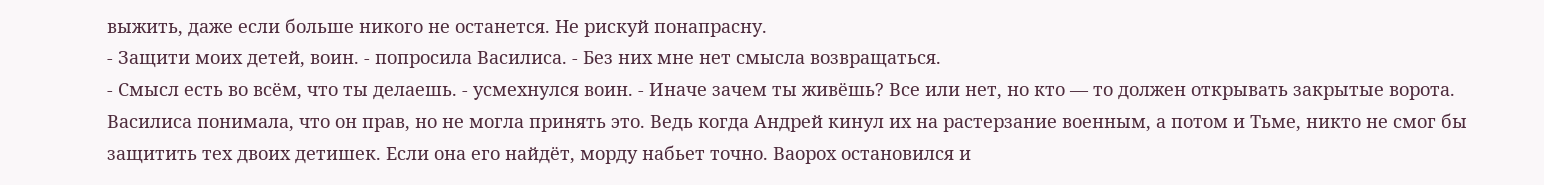выжить, даже если больше никого не останется. Не рискуй понапрасну.
- Защити моих детей, воин. - попросила Василиса. - Без них мне нет смысла возвращаться.
- Смысл есть во всём, что ты делаешь. - усмехнулся воин. - Иначе зачем ты живёшь? Все или нет, но кто — то должен открывать закрытые ворота.
Василиса понимала, что он прав, но не могла принять это. Ведь когда Андрей кинул их на растерзание военным, а потом и Тьме, никто не смог бы защитить тех двоих детишек. Если она его найдёт, морду набьет точно. Ваорох остановился и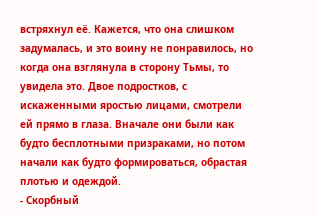встряхнул её. Кажется, что она слишком задумалась, и это воину не понравилось, но когда она взглянула в сторону Тьмы, то увидела это. Двое подростков, с искаженными яростью лицами, смотрели ей прямо в глаза. Вначале они были как будто бесплотными призраками, но потом начали как будто формироваться, обрастая плотью и одеждой.
- Скорбный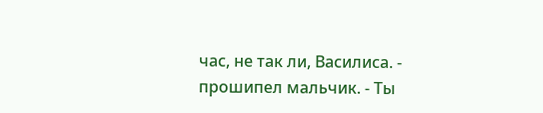час, не так ли, Василиса. - прошипел мальчик. - Ты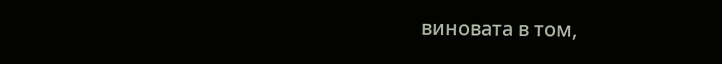виновата в том,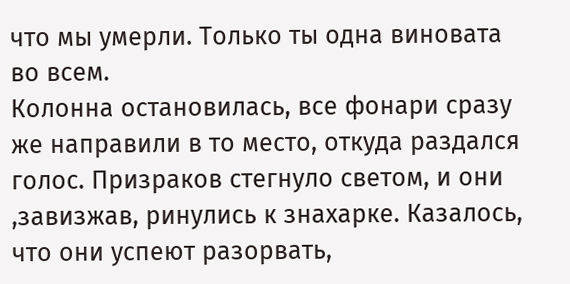что мы умерли. Только ты одна виновата во всем.
Колонна остановилась, все фонари сразу же направили в то место, откуда раздался голос. Призраков стегнуло светом, и они ,завизжав, ринулись к знахарке. Казалось, что они успеют разорвать,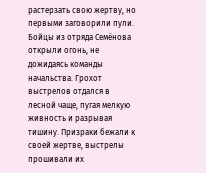растерзать свою жертву, но первыми заговорили пули. Бойцы из отряда Семёнова открыли огонь, не дожидаясь команды начальства. Грохот выстрелов отдался в лесной чаще, пугая мелкую живность и разрывая тишину. Призраки бежали к своей жертве, выстрелы прошивали их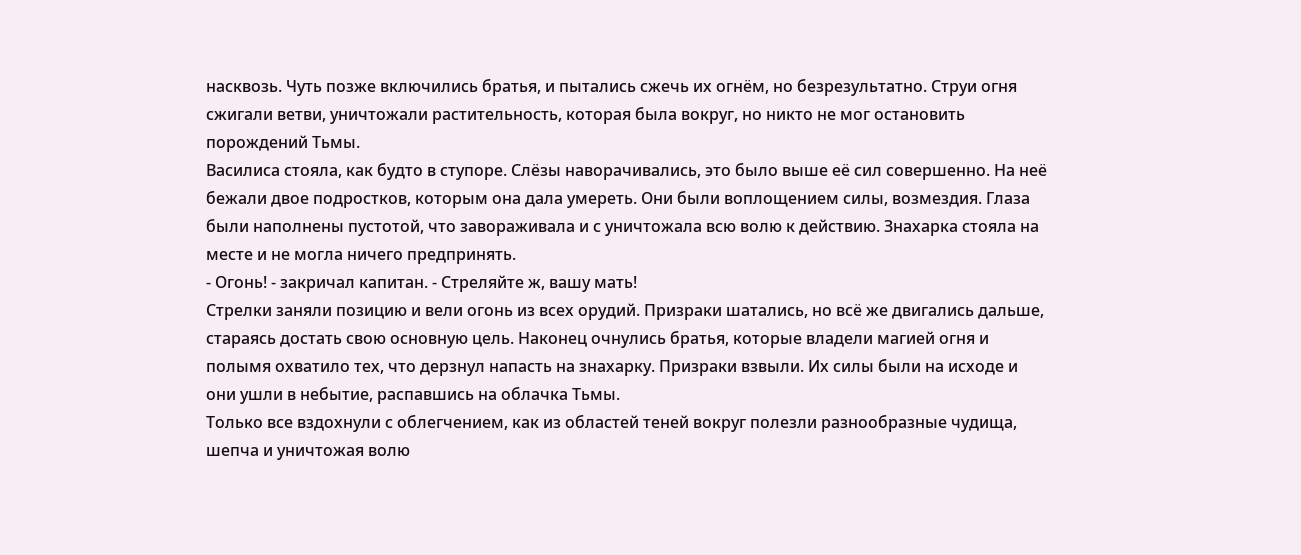насквозь. Чуть позже включились братья, и пытались сжечь их огнём, но безрезультатно. Струи огня сжигали ветви, уничтожали растительность, которая была вокруг, но никто не мог остановить порождений Тьмы.
Василиса стояла, как будто в ступоре. Слёзы наворачивались, это было выше её сил совершенно. На неё бежали двое подростков, которым она дала умереть. Они были воплощением силы, возмездия. Глаза были наполнены пустотой, что завораживала и с уничтожала всю волю к действию. Знахарка стояла на месте и не могла ничего предпринять.
- Огонь! - закричал капитан. - Стреляйте ж, вашу мать!
Стрелки заняли позицию и вели огонь из всех орудий. Призраки шатались, но всё же двигались дальше, стараясь достать свою основную цель. Наконец очнулись братья, которые владели магией огня и полымя охватило тех, что дерзнул напасть на знахарку. Призраки взвыли. Их силы были на исходе и они ушли в небытие, распавшись на облачка Тьмы.
Только все вздохнули с облегчением, как из областей теней вокруг полезли разнообразные чудища, шепча и уничтожая волю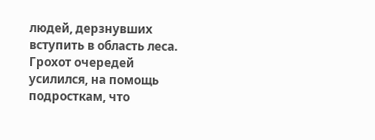людей, дерзнувших вступить в область леса. Грохот очередей усилился, на помощь подросткам, что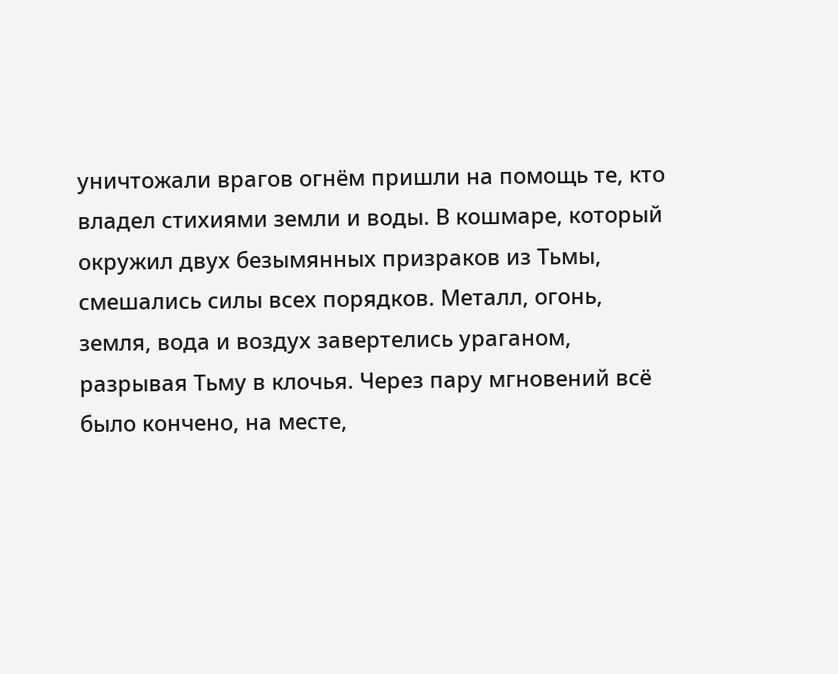уничтожали врагов огнём пришли на помощь те, кто владел стихиями земли и воды. В кошмаре, который окружил двух безымянных призраков из Тьмы, смешались силы всех порядков. Металл, огонь, земля, вода и воздух завертелись ураганом, разрывая Тьму в клочья. Через пару мгновений всё было кончено, на месте,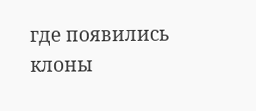где появились клоны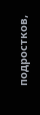подростков,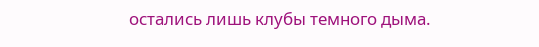остались лишь клубы темного дыма.